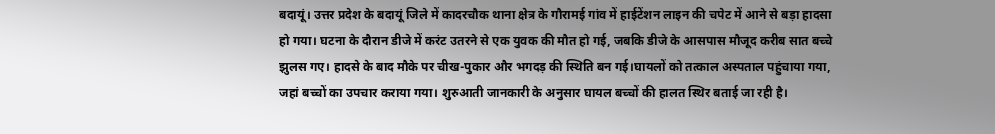बदायूं। उत्तर प्रदेश के बदायूं जिले में कादरचौक थाना क्षेत्र के गौरामई गांव में हाईटेंशन लाइन की चपेट में आने से बड़ा हादसा हो गया। घटना के दौरान डीजे में करंट उतरने से एक युवक की मौत हो गई, जबकि डीजे के आसपास मौजूद करीब सात बच्चे झुलस गए। हादसे के बाद मौके पर चीख-पुकार और भगदड़ की स्थिति बन गई।घायलों को तत्काल अस्पताल पहुंचाया गया, जहां बच्चों का उपचार कराया गया। शुरुआती जानकारी के अनुसार घायल बच्चों की हालत स्थिर बताई जा रही है।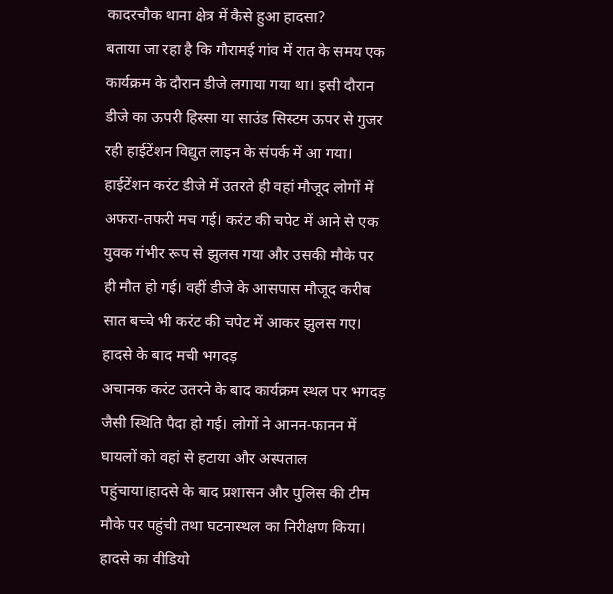कादरचौक थाना क्षेत्र में कैसे हुआ हादसा?
बताया जा रहा है कि गौरामई गांव में रात के समय एक कार्यक्रम के दौरान डीजे लगाया गया था। इसी दौरान डीजे का ऊपरी हिस्सा या साउंड सिस्टम ऊपर से गुजर रही हाईटेंशन विद्युत लाइन के संपर्क में आ गया।
हाईटेंशन करंट डीजे में उतरते ही वहां मौजूद लोगों में अफरा-तफरी मच गई। करंट की चपेट में आने से एक युवक गंभीर रूप से झुलस गया और उसकी मौके पर ही मौत हो गई। वहीं डीजे के आसपास मौजूद करीब सात बच्चे भी करंट की चपेट में आकर झुलस गए।
हादसे के बाद मची भगदड़
अचानक करंट उतरने के बाद कार्यक्रम स्थल पर भगदड़ जैसी स्थिति पैदा हो गई। लोगों ने आनन-फानन में घायलों को वहां से हटाया और अस्पताल पहुंचाया।हादसे के बाद प्रशासन और पुलिस की टीम मौके पर पहुंची तथा घटनास्थल का निरीक्षण किया।
हादसे का वीडियो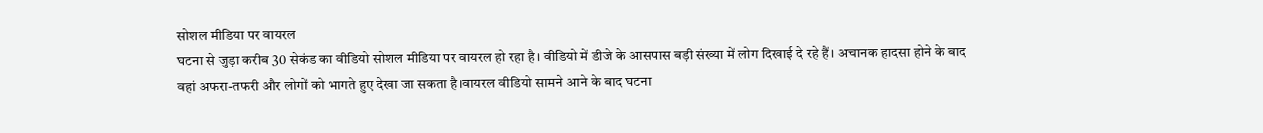सोशल मीडिया पर वायरल
घटना से जुड़ा करीब 30 सेकंड का वीडियो सोशल मीडिया पर वायरल हो रहा है। वीडियो में डीजे के आसपास बड़ी संख्या में लोग दिखाई दे रहे हैं। अचानक हादसा होने के बाद वहां अफरा-तफरी और लोगों को भागते हुए देखा जा सकता है।वायरल वीडियो सामने आने के बाद घटना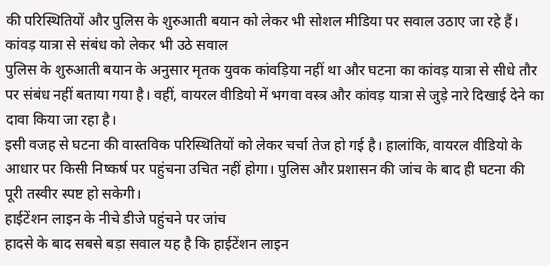की परिस्थितियों और पुलिस के शुरुआती बयान को लेकर भी सोशल मीडिया पर सवाल उठाए जा रहे हैं।
कांवड़ यात्रा से संबंध को लेकर भी उठे सवाल
पुलिस के शुरुआती बयान के अनुसार मृतक युवक कांवड़िया नहीं था और घटना का कांवड़ यात्रा से सीधे तौर पर संबंध नहीं बताया गया है। वहीं, वायरल वीडियो में भगवा वस्त्र और कांवड़ यात्रा से जुड़े नारे दिखाई देने का दावा किया जा रहा है।
इसी वजह से घटना की वास्तविक परिस्थितियों को लेकर चर्चा तेज हो गई है। हालांकि, वायरल वीडियो के आधार पर किसी निष्कर्ष पर पहुंचना उचित नहीं होगा। पुलिस और प्रशासन की जांच के बाद ही घटना की पूरी तस्वीर स्पष्ट हो सकेगी।
हाईटेंशन लाइन के नीचे डीजे पहुंचने पर जांच
हादसे के बाद सबसे बड़ा सवाल यह है कि हाईटेंशन लाइन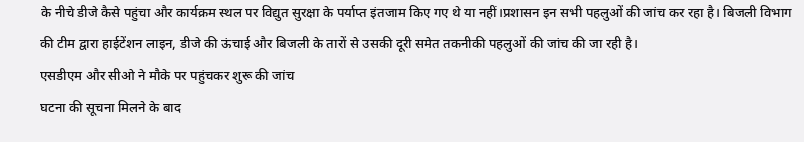के नीचे डीजे कैसे पहुंचा और कार्यक्रम स्थल पर विद्युत सुरक्षा के पर्याप्त इंतजाम किए गए थे या नहीं।प्रशासन इन सभी पहलुओं की जांच कर रहा है। बिजली विभाग की टीम द्वारा हाईटेंशन लाइन, डीजे की ऊंचाई और बिजली के तारों से उसकी दूरी समेत तकनीकी पहलुओं की जांच की जा रही है।
एसडीएम और सीओ ने मौके पर पहुंचकर शुरू की जांच
घटना की सूचना मिलने के बाद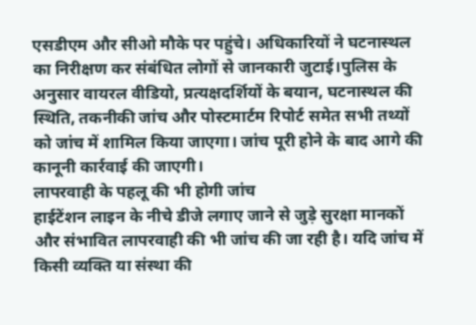एसडीएम और सीओ मौके पर पहुंचे। अधिकारियों ने घटनास्थल का निरीक्षण कर संबंधित लोगों से जानकारी जुटाई।पुलिस के अनुसार वायरल वीडियो, प्रत्यक्षदर्शियों के बयान, घटनास्थल की स्थिति, तकनीकी जांच और पोस्टमार्टम रिपोर्ट समेत सभी तथ्यों को जांच में शामिल किया जाएगा। जांच पूरी होने के बाद आगे की कानूनी कार्रवाई की जाएगी।
लापरवाही के पहलू की भी होगी जांच
हाईटेंशन लाइन के नीचे डीजे लगाए जाने से जुड़े सुरक्षा मानकों और संभावित लापरवाही की भी जांच की जा रही है। यदि जांच में किसी व्यक्ति या संस्था की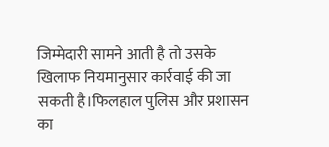जिम्मेदारी सामने आती है तो उसके खिलाफ नियमानुसार कार्रवाई की जा सकती है।फिलहाल पुलिस और प्रशासन का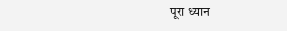पूरा ध्यान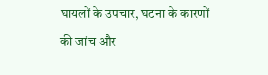घायलों के उपचार, घटना के कारणों की जांच और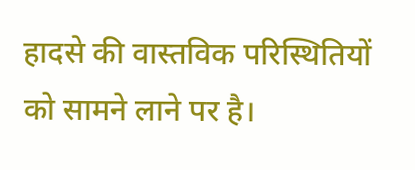हादसे की वास्तविक परिस्थितियों को सामने लाने पर है।